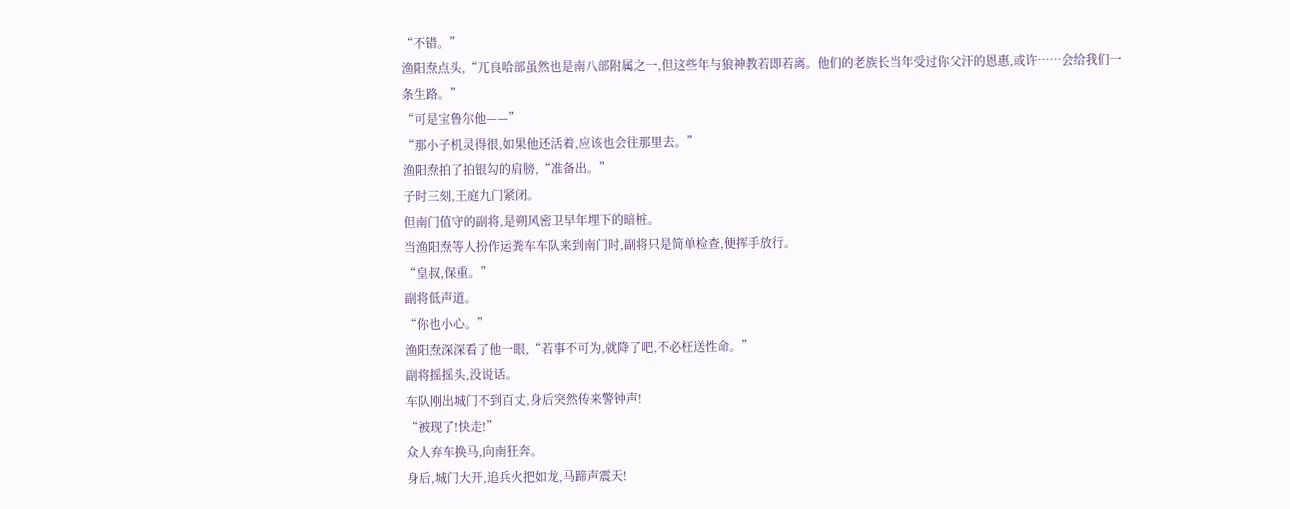“不错。”
渔阳焘点头,“兀良哈部虽然也是南八部附属之一,但这些年与狼神教若即若离。他们的老族长当年受过你父汗的恩惠,或许……会给我们一条生路。”
“可是宝鲁尔他——”
“那小子机灵得很,如果他还活着,应该也会往那里去。”
渔阳焘拍了拍银勾的肩膀,“准备出。”
子时三刻,王庭九门紧闭。
但南门值守的副将,是朔风密卫早年埋下的暗桩。
当渔阳焘等人扮作运粪车车队来到南门时,副将只是简单检查,便挥手放行。
“皇叔,保重。”
副将低声道。
“你也小心。”
渔阳焘深深看了他一眼,“若事不可为,就降了吧,不必枉送性命。”
副将摇摇头,没说话。
车队刚出城门不到百丈,身后突然传来警钟声!
“被现了!快走!”
众人弃车换马,向南狂奔。
身后,城门大开,追兵火把如龙,马蹄声震天!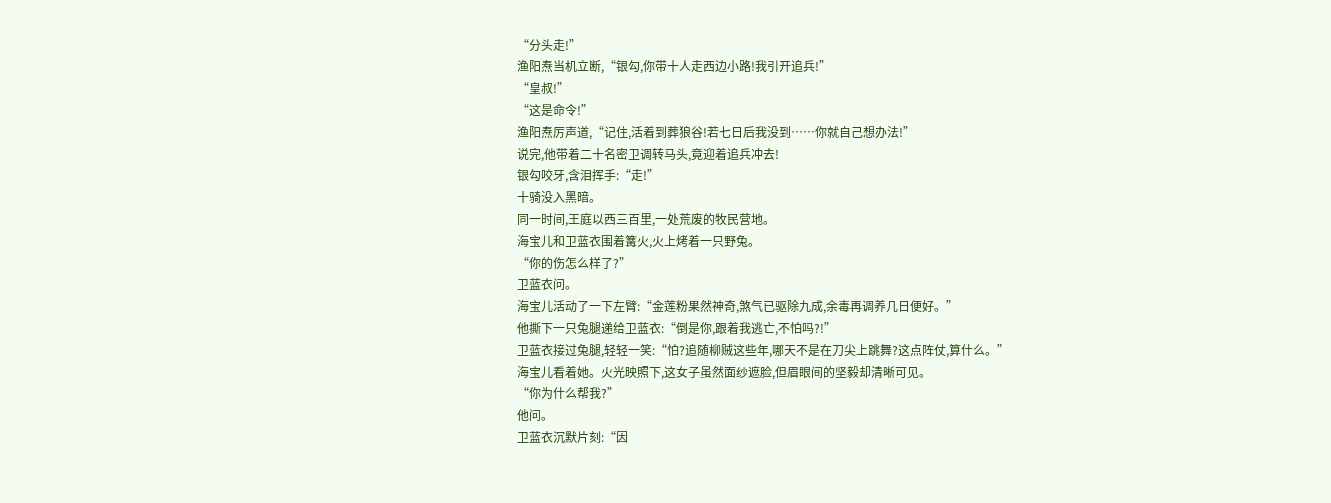“分头走!”
渔阳焘当机立断,“银勾,你带十人走西边小路!我引开追兵!”
“皇叔!”
“这是命令!”
渔阳焘厉声道,“记住,活着到葬狼谷!若七日后我没到……你就自己想办法!”
说完,他带着二十名密卫调转马头,竟迎着追兵冲去!
银勾咬牙,含泪挥手:“走!”
十骑没入黑暗。
同一时间,王庭以西三百里,一处荒废的牧民营地。
海宝儿和卫蓝衣围着篝火,火上烤着一只野兔。
“你的伤怎么样了?”
卫蓝衣问。
海宝儿活动了一下左臂:“金莲粉果然神奇,煞气已驱除九成,余毒再调养几日便好。”
他撕下一只兔腿递给卫蓝衣:“倒是你,跟着我逃亡,不怕吗?!”
卫蓝衣接过兔腿,轻轻一笑:“怕?追随柳贼这些年,哪天不是在刀尖上跳舞?这点阵仗,算什么。”
海宝儿看着她。火光映照下,这女子虽然面纱遮脸,但眉眼间的坚毅却清晰可见。
“你为什么帮我?”
他问。
卫蓝衣沉默片刻:“因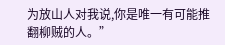为放山人对我说,你是唯一有可能推翻柳贼的人。”